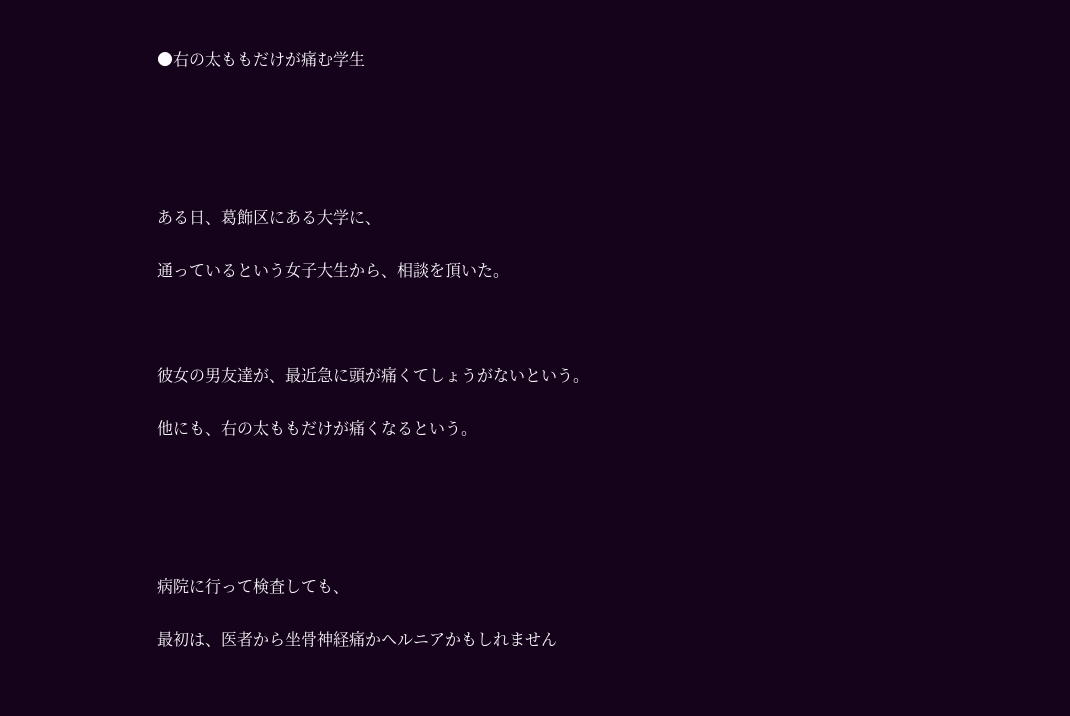●右の太ももだけが痛む学生





ある日、葛飾区にある大学に、

通っているという女子大生から、相談を頂いた。



彼女の男友達が、最近急に頭が痛くてしょうがないという。

他にも、右の太ももだけが痛くなるという。





病院に行って検査しても、

最初は、医者から坐骨神経痛かヘルニアかもしれません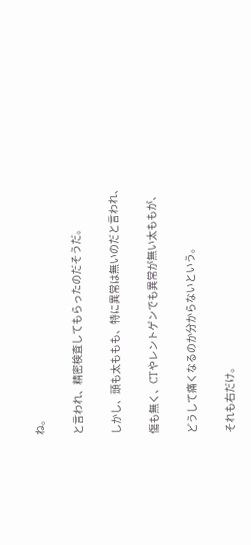ね。

と言われ、精密検査してもらったのだそうだ。

しかし、頭も太ももも、特に異常は無いのだと言われ、

傷も無く、CTやレントゲンでも異常が無い太ももが、

どうして痛くなるのか分からないという。

それも右だけ。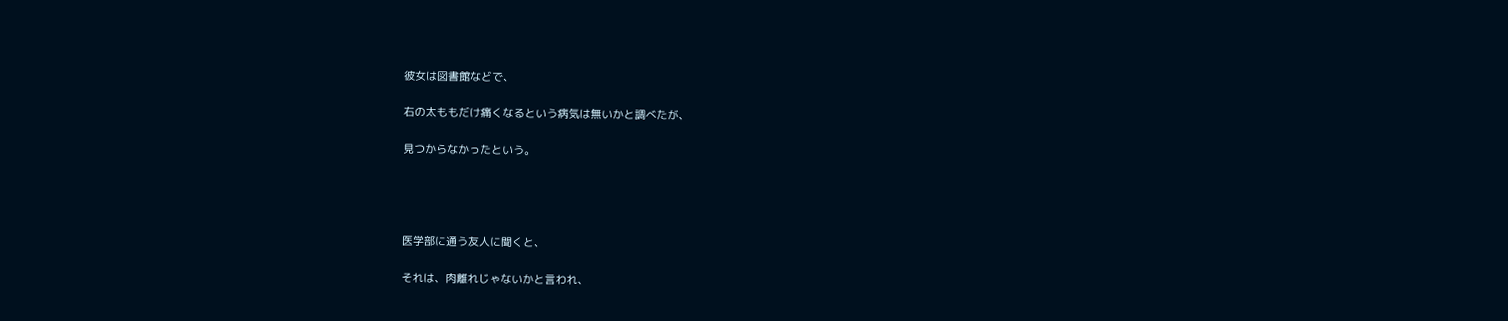彼女は図書館などで、

右の太ももだけ痛くなるという病気は無いかと調べたが、

見つからなかったという。




医学部に通う友人に聞くと、

それは、肉離れじゃないかと言われ、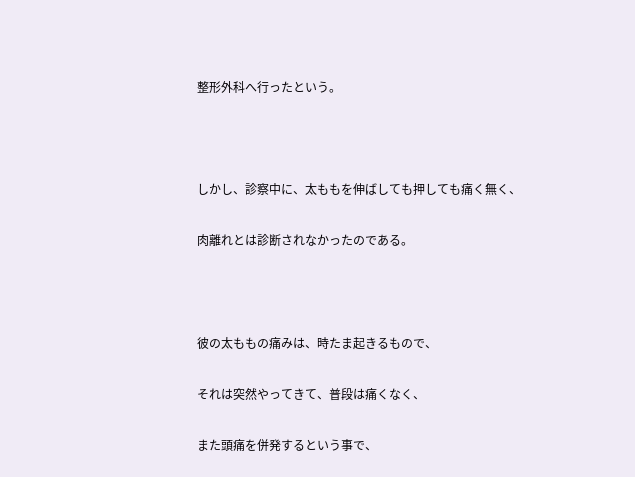整形外科へ行ったという。



しかし、診察中に、太ももを伸ばしても押しても痛く無く、

肉離れとは診断されなかったのである。



彼の太ももの痛みは、時たま起きるもので、

それは突然やってきて、普段は痛くなく、

また頭痛を併発するという事で、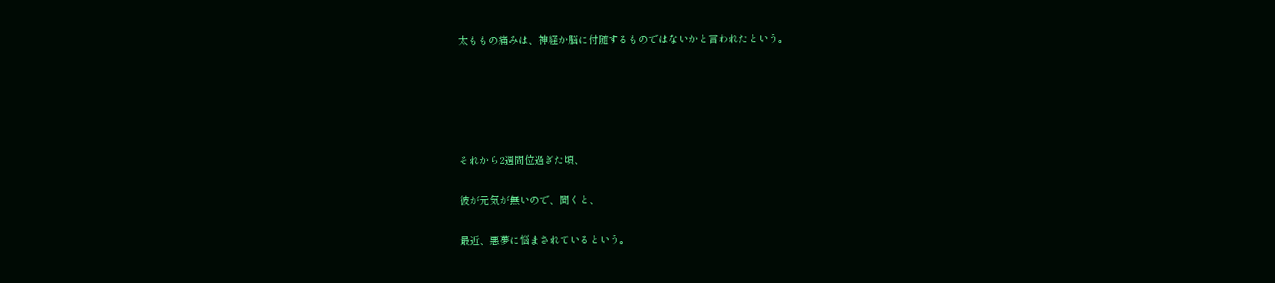太ももの痛みは、神経か脳に付随するものではないかと言われたという。





それから2週間位過ぎた頃、

彼が元気が無いので、聞くと、

最近、悪夢に悩まされているという。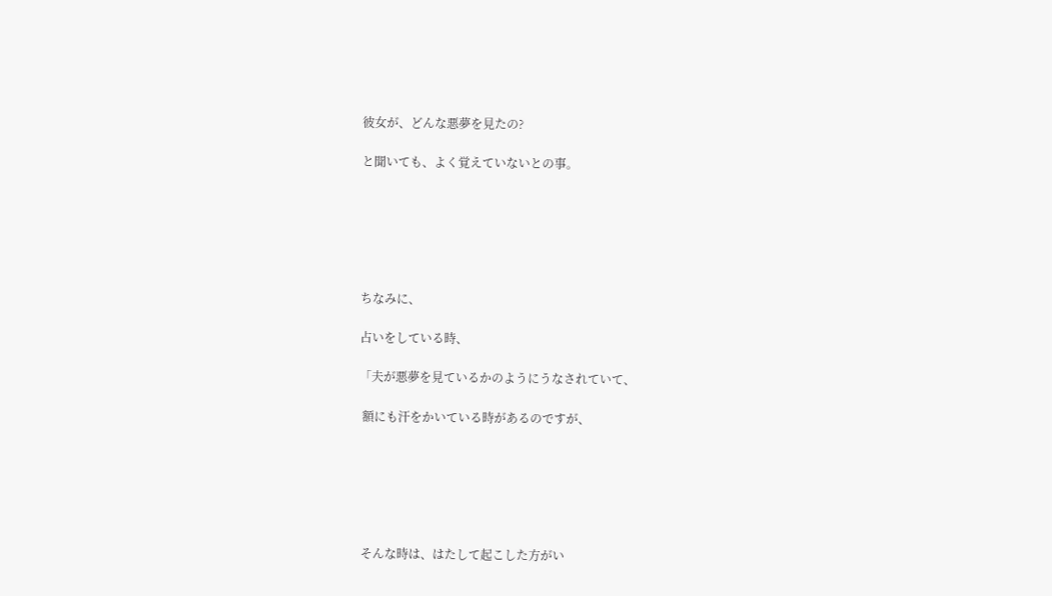彼女が、どんな悪夢を見たの?

と聞いても、よく覚えていないとの事。






ちなみに、

占いをしている時、

「夫が悪夢を見ているかのようにうなされていて、

 額にも汗をかいている時があるのですが、






 そんな時は、はたして起こした方がい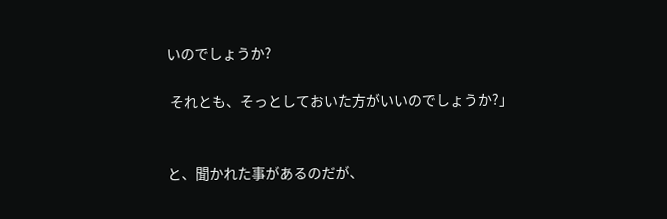いのでしょうか?

 それとも、そっとしておいた方がいいのでしょうか?」


と、聞かれた事があるのだが、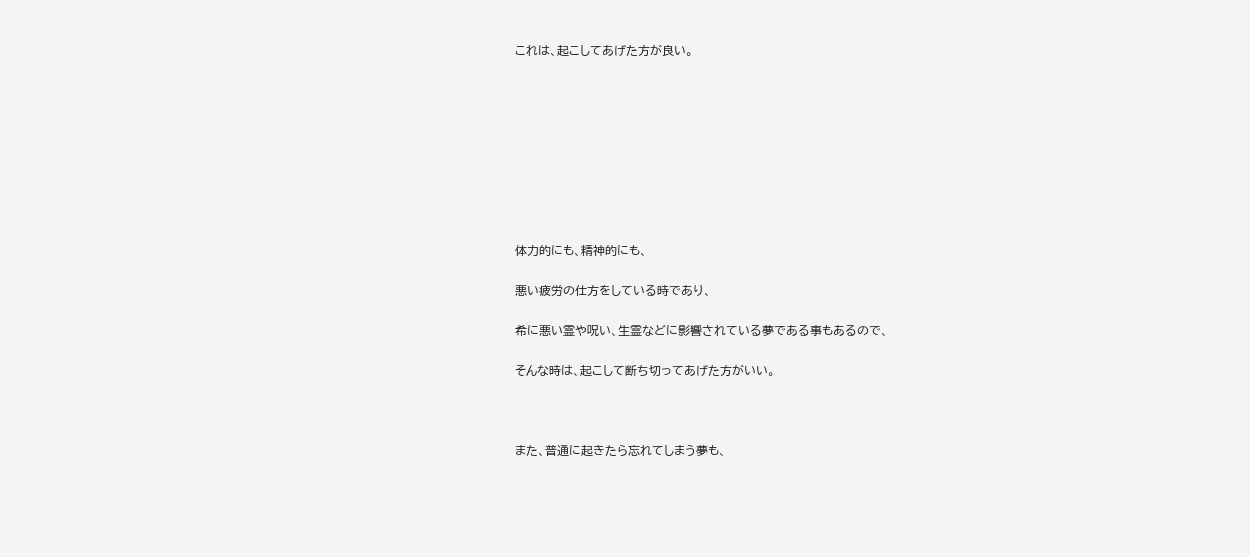これは、起こしてあげた方が良い。









体力的にも、精神的にも、

悪い疲労の仕方をしている時であり、

希に悪い霊や呪い、生霊などに影響されている夢である事もあるので、

そんな時は、起こして断ち切ってあげた方がいい。



また、普通に起きたら忘れてしまう夢も、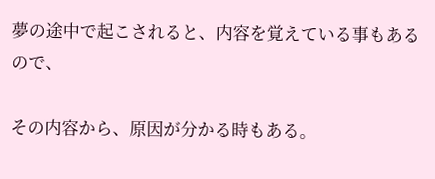夢の途中で起こされると、内容を覚えている事もあるので、

その内容から、原因が分かる時もある。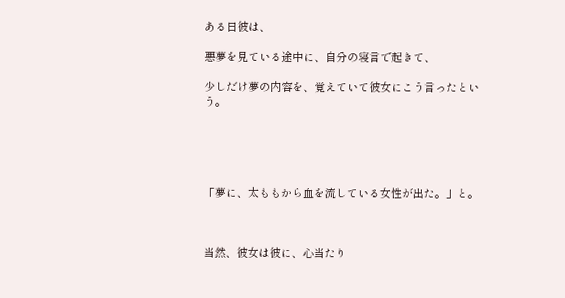ある日彼は、

悪夢を見ている途中に、自分の寝言で起きて、

少しだけ夢の内容を、覚えていて彼女にこう言ったという。





「夢に、太ももから血を流している女性が出た。」と。



当然、彼女は彼に、心当たり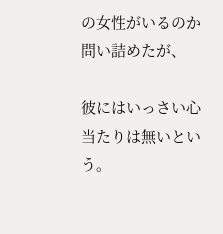の女性がいるのか問い詰めたが、

彼にはいっさい心当たりは無いという。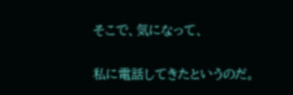そこで、気になって、

私に電話してきたというのだ。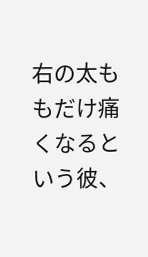右の太ももだけ痛くなるという彼、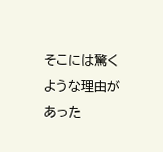そこには驚くような理由があった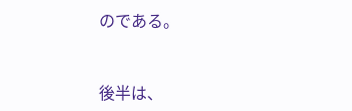のである。



後半は、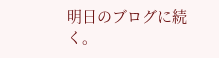明日のブログに続く。